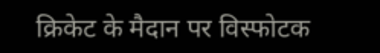क्रिकेट के मैदान पर विस्फोटक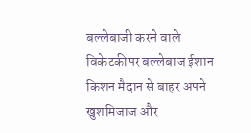बल्लेबाजी करने वाले विकेटकीपर बल्लेबाज ईशान किशन मैदान से बाहर अपने खुशमिजाज और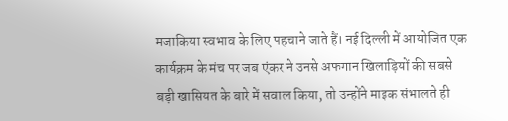मजाकिया स्वभाव के लिए पहचाने जाते हैं। नई दिल्ली में आयोजित एक कार्यक्रम के मंच पर जब एंकर ने उनसे अफगान खिलाड़ियों की सबसे बड़ी खासियत के बारे में सवाल किया, तो उन्होंने माइक संभालते ही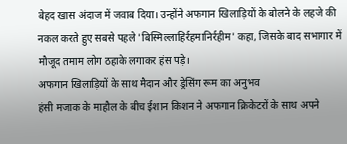बेहद खास अंदाज में जवाब दिया। उन्होंने अफगान खिलाड़ियों के बोलने के लहजे की नकल करते हुए सबसे पहले 'बिस्मिल्लाहिर्रहमानिर्रहीम' कहा, जिसके बाद सभागार में मौजूद तमाम लोग ठहाके लगाकर हंस पड़े।
अफगान खिलाड़ियों के साथ मैदान और ड्रेसिंग रूम का अनुभव
हंसी मजाक के माहौल के बीच ईशान किशन ने अफगान क्रिकेटरों के साथ अपने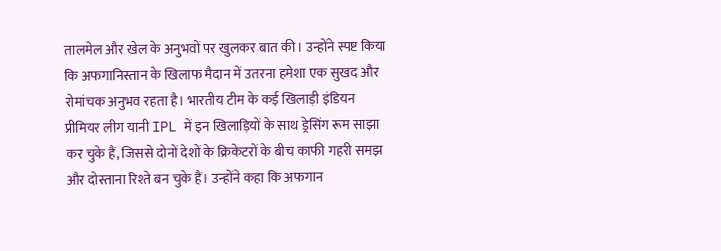तालमेल और खेल के अनुभवों पर खुलकर बात की। उन्होंने स्पष्ट किया कि अफगानिस्तान के खिलाफ मैदान में उतरना हमेशा एक सुखद और रोमांचक अनुभव रहता है। भारतीय टीम के कई खिलाड़ी इंडियन प्रीमियर लीग यानी IPL में इन खिलाड़ियों के साथ ड्रेसिंग रूम साझा कर चुके हैं, जिससे दोनों देशों के क्रिकेटरों के बीच काफी गहरी समझ और दोस्ताना रिश्ते बन चुके हैं। उन्होंने कहा कि अफगान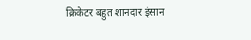क्रिकेटर बहुत शानदार इंसान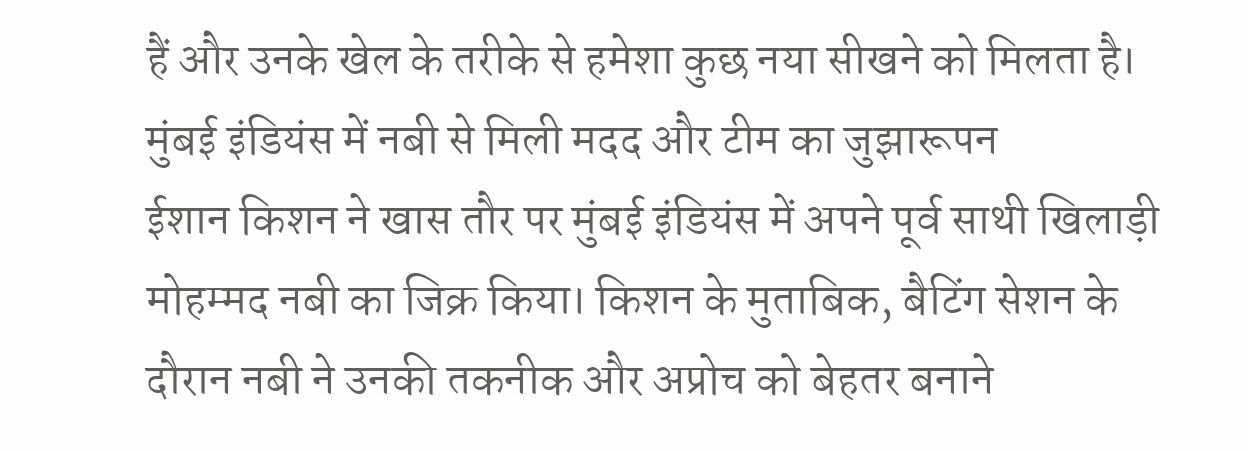हैं और उनके खेल के तरीके से हमेशा कुछ नया सीखने को मिलता है।
मुंबई इंडियंस में नबी से मिली मदद और टीम का जुझारूपन
ईशान किशन ने खास तौर पर मुंबई इंडियंस में अपने पूर्व साथी खिलाड़ी मोहम्मद नबी का जिक्र किया। किशन के मुताबिक, बैटिंग सेशन के दौरान नबी ने उनकी तकनीक और अप्रोच को बेहतर बनाने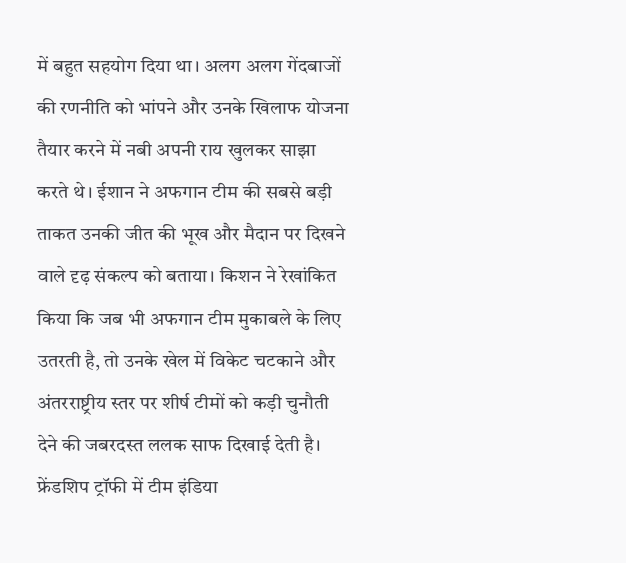में बहुत सहयोग दिया था। अलग अलग गेंदबाजों की रणनीति को भांपने और उनके खिलाफ योजना तैयार करने में नबी अपनी राय खुलकर साझा करते थे। ईशान ने अफगान टीम की सबसे बड़ी ताकत उनकी जीत की भूख और मैदान पर दिखने वाले दृढ़ संकल्प को बताया। किशन ने रेखांकित किया कि जब भी अफगान टीम मुकाबले के लिए उतरती है, तो उनके खेल में विकेट चटकाने और अंतरराष्ट्रीय स्तर पर शीर्ष टीमों को कड़ी चुनौती देने की जबरदस्त ललक साफ दिखाई देती है।
फ्रेंडशिप ट्रॉफी में टीम इंडिया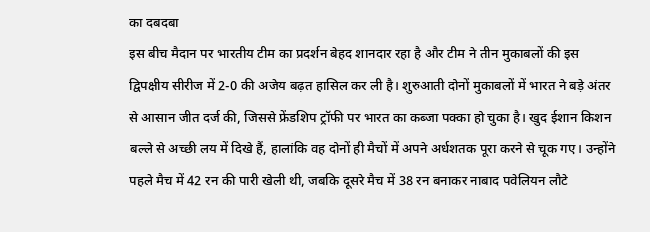का दबदबा
इस बीच मैदान पर भारतीय टीम का प्रदर्शन बेहद शानदार रहा है और टीम ने तीन मुकाबलों की इस द्विपक्षीय सीरीज में 2-0 की अजेय बढ़त हासिल कर ली है। शुरुआती दोनों मुकाबलों में भारत ने बड़े अंतर से आसान जीत दर्ज की, जिससे फ्रेंडशिप ट्रॉफी पर भारत का कब्जा पक्का हो चुका है। खुद ईशान किशन बल्ले से अच्छी लय में दिखे हैं, हालांकि वह दोनों ही मैचों में अपने अर्धशतक पूरा करने से चूक गए। उन्होंने पहले मैच में 42 रन की पारी खेली थी, जबकि दूसरे मैच में 38 रन बनाकर नाबाद पवेलियन लौटे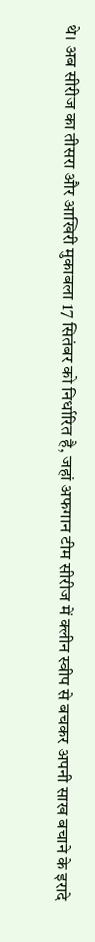थे। अब सीरीज का तीसरा और आखिरी मुकाबला 17 सितंबर को निर्धारित है, जहां अफगान टीम सीरीज में क्लीन स्वीप से बचकर अपनी साख बचाने के इरादे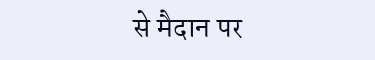से मैदान पर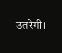उतरेगी।